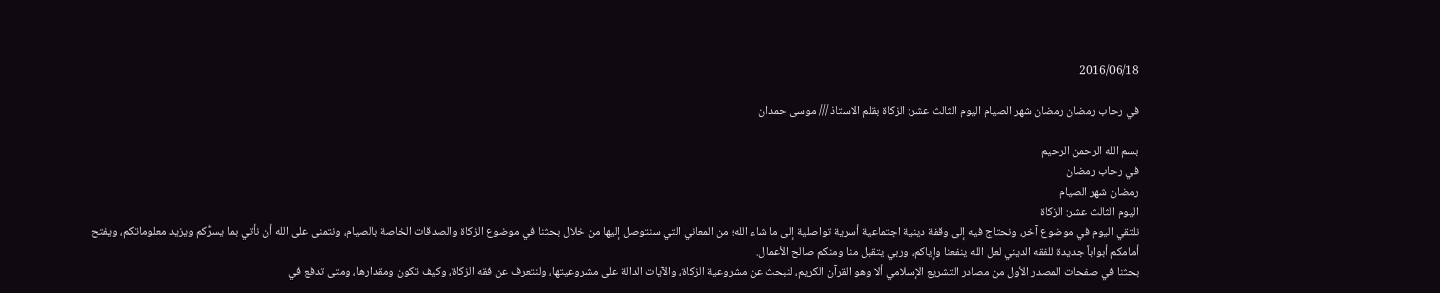2016/06/18

في رحاب رمضان رمضان شهر الصيام اليوم الثالث عشر: الزكاة بقلم الاستاذ /// موسى حمدان

بسم الله الرحمن الرحيم
في رحاب رمضان
رمضان شهر الصيام
اليوم الثالث عشر: الزكاة
نلتقي اليوم في موضوع آخر، ونحتاج فيه إلى وقفة دينية اجتماعية أسرية تواصلية إلى ما شاء الله؛ من المعاني التي سنتوصل إليها من خلال بحثنا في موضوع الزكاة والصدقات الخاصة بالصيام، ونتمنى على الله أن نأتي بما يسرُّكم ويزيد معلوماتكم، ويفتح أمامكم أبواباً جديدة للفقه الديني لعل الله ينفعنا وإياكم، وربي يتقبل منا ومنكم صالح الأعمال.
بحثنا في صفحات المصدر الأول من مصادر التشريع الإسلامي ألا وهو القرآن الكريم، لنبحث عن مشروعية الزكاة، والآيات الدالة على مشروعيتها، ولنتعرف عن فقه الزكاة، وكيف تكون ومقدارها، ومتى تدفع في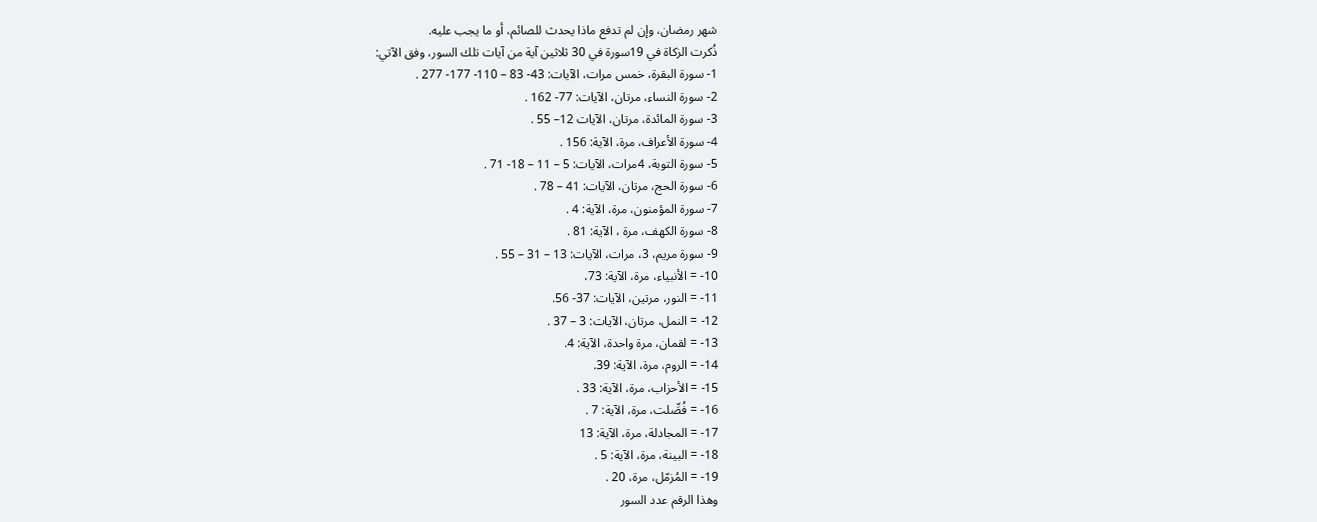شهر رمضان، وإن لم تدفع ماذا يحدث للصائم، أو ما يجب عليه.
ذُكرت الزكاة في 19سورة في 30 ثلاثين آية من آيات تلك السور، وفق الآتي:
1- سورة البقرة، خمس مرات، الآيات: 43- 83 – 110- 177- 277 .
2- سورة النساء، مرتان، الآيات: 77- 162 .
3- سورة المائدة، مرتان، الآيات 12– 55 .
4- سورة الأعراف، مرة، الآية: 156 .
5- سورة التوبة، 4مرات، الآيات: 5 – 11 – 18- 71 .
6- سورة الحج، مرتان، الآيات: 41 – 78 .
7- سورة المؤمنون، مرة، الآية: 4 .
8- سورة الكهف، مرة ، الآية: 81 .
9- سورة مريم، 3، مرات، الآيات: 13 – 31 – 55 .
10- = الأنبياء، مرة، الآية: 73،
11- = النور، مرتين، الآيات: 37- 56.
12- = النمل، مرتان، الآيات: 3 – 37 .
13- = لقمان، مرة واحدة، الآية: 4.
14- = الروم، مرة، الآية: 39.
15- = الأحزاب، مرة، الآية: 33 .
16- = فُصِّلت، مرة، الآية: 7 .
17- = المجادلة، مرة، الآية: 13
18- = البينة، مرة، الآية: 5 .
19- = المُزمّل، مرة، 20 .
وهذا الرقم عدد السور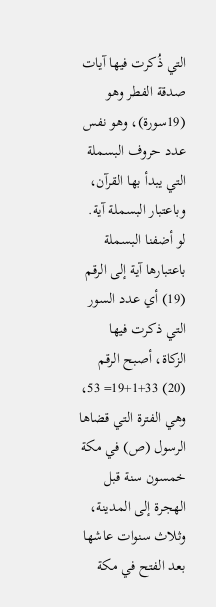التي ذُكرت فيها آيات صدقة الفطر وهو (19سورة)، وهو نفس عدد حروف البسملة التي يبدأ بها القرآن، وباعتبار البسملة آية. لو أضفنا البسملة باعتبارها آية إلى الرقم (19) أي عدد السور التي ذكرت فيها الزكاة، أصبح الرقم (20) 33+1+19= 53، وهي الفترة التي قضاها الرسول (ص) في مكة خمسون سنة قبل الهجرة إلى المدينة، وثلاث سنوات عاشها بعد الفتح في مكة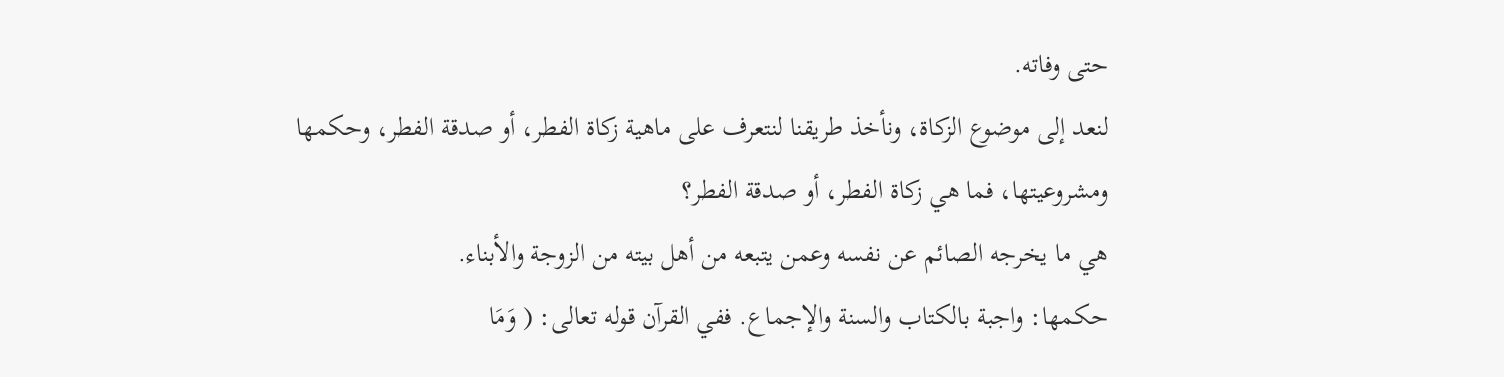حتى وفاته.
لنعد إلى موضوع الزكاة، ونأخذ طريقنا لنتعرف على ماهية زكاة الفطر، أو صدقة الفطر، وحكمها ومشروعيتها، فما هي زكاة الفطر، أو صدقة الفطر؟
هي ما يخرجه الصائم عن نفسه وعمن يتبعه من أهل بيته من الزوجة والأبناء.
حكمها: واجبة بالكتاب والسنة والإجماع. ففي القرآن قوله تعالى: ( وَمَا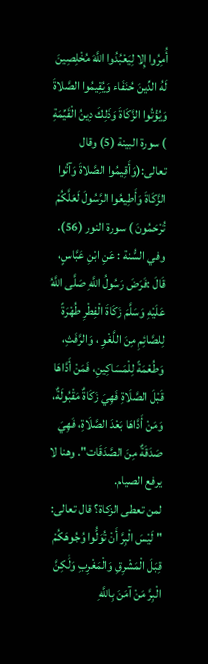أُمِرُوا إِلا لِيَعْبُدُوا اللَّهَ مُخْلِصِينَ لَهُ الدِّينَ حُنَفَاء وَيُقِيمُوا الصَّلاةَ وَيُؤْتُوا الزَّكَاةَ وَذَلِكَ دِينُ الْقَيِّمَةِ ) سورة البينة (5) وقال تعالى:(وَأَقِيمُوا الصَّلاةَ وَآتُوا الزَّكَاةَ وَأَطِيعُوا الرَّسُولَ لَعَلَّكُمْ تُرْحَمُونَ ) سورة النور (56).
وفي السُّنة : عَنِ ابْنِ عَبَّاسٍ، قَالَ :فَرَضَ رَسُولُ اللَّهِ صَلَّى اللَّهُ عَلَيْهِ وَسَلَّمَ زَكَاةَ الْفِطْرِ طُهْرَةً لِلصَّائِمِ مِنَ اللَّغْوِ ، وَالرَّفَثِ، وَطُعْمَةً لِلْمَسَاكِينِ، فَمَنْ أَدَّاهَا قَبْلَ الصَّلَاةِ فَهِيَ زَكَاةٌ مَقْبُولَةٌ، وَمَنْ أَدَّاهَا بَعْدَ الصَّلَاةِ، فَهِيَ صَدَقَةٌ مِنَ الصَّدَقَات". وهنا لا يرفع الصيام.
لمن تعطى الزكاة؟ قال تعالى:
" لَيْسَ الْبِرَّ أَنْ تُوَلُّوا وُجُوهَكُمْ قِبَلَ الْمَشْرِقِ وَالْمَغْرِبِ وَلَٰكِنَّ الْبِرَّ مَنْ آمَنَ بِاللَّهِ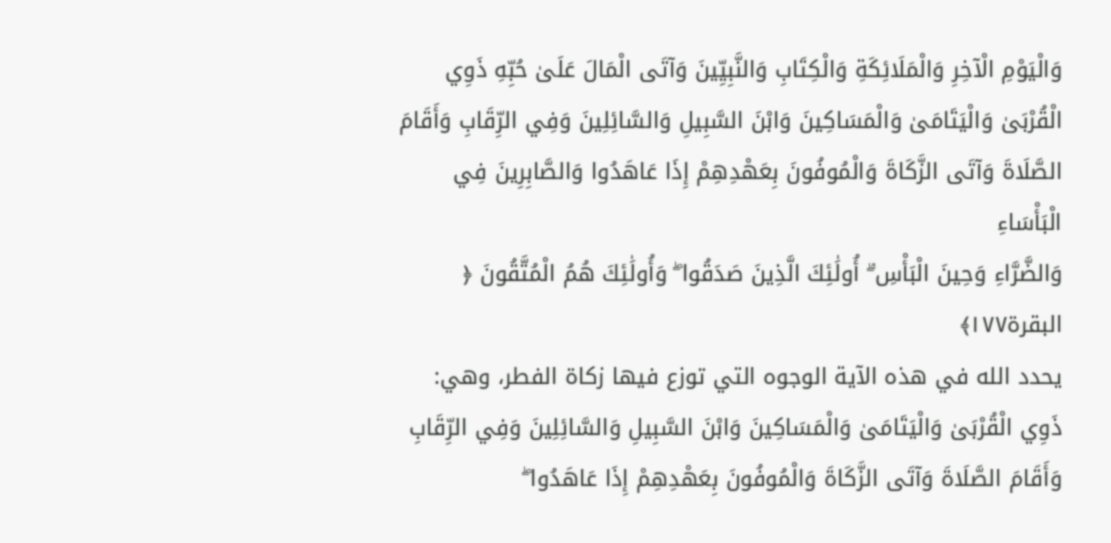وَالْيَوْمِ الْآخِرِ وَالْمَلَائِكَةِ وَالْكِتَابِ وَالنَّبِيِّينَ وَآتَى الْمَالَ عَلَىٰ حُبِّهِ ذَوِي الْقُرْبَىٰ وَالْيَتَامَىٰ وَالْمَسَاكِينَ وَابْنَ السَّبِيلِ وَالسَّائِلِينَ وَفِي الرِّقَابِ وَأَقَامَ الصَّلَاةَ وَآتَى الزَّكَاةَ وَالْمُوفُونَ بِعَهْدِهِمْ إِذَا عَاهَدُوا وَالصَّابِرِينَ فِي الْبَأْسَاءِ
وَالضَّرَّاءِ وَحِينَ الْبَأْسِ ۗ أُولَٰئِكَ الَّذِينَ صَدَقُوا ۖ وَأُولَٰئِكَ هُمُ الْمُتَّقُونَ ﴿ البقرة١٧٧﴾
يحدد الله في هذه الآية الوجوه التي توزع فيها زكاة الفطر، وهي:
ذَوِي الْقُرْبَىٰ وَالْيَتَامَىٰ وَالْمَسَاكِينَ وَابْنَ السَّبِيلِ وَالسَّائِلِينَ وَفِي الرِّقَابِ وَأَقَامَ الصَّلَاةَ وَآتَى الزَّكَاةَ وَالْمُوفُونَ بِعَهْدِهِمْ إِذَا عَاهَدُوا ۖ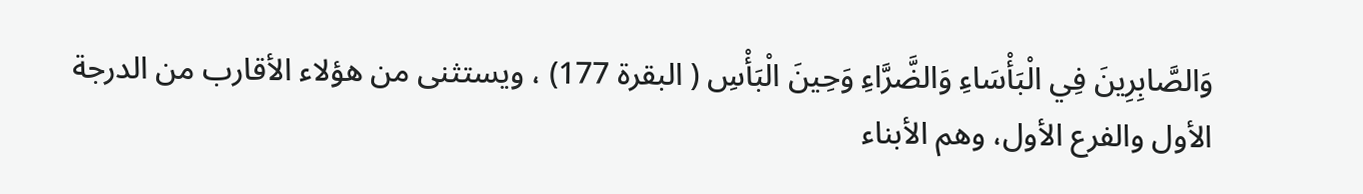وَالصَّابِرِينَ فِي الْبَأْسَاءِ وَالضَّرَّاءِ وَحِينَ الْبَأْسِ ( البقرة 177) ، ويستثنى من هؤلاء الأقارب من الدرجة الأول والفرع الأول، وهم الأبناء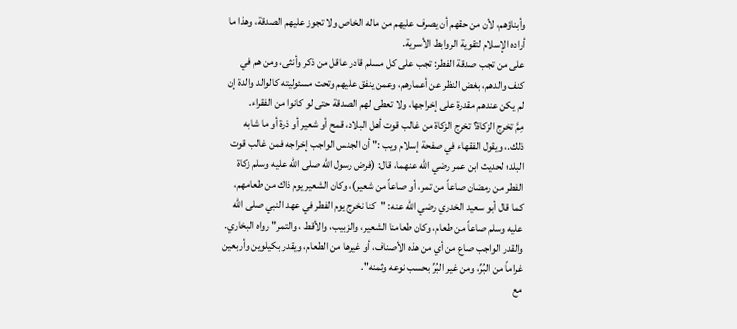وأبناؤهم، لأن من حقهم أن يصرف عليهم من ماله الخاص ولا تجوز عليهم الصدقة، وهذا ما أراده الإسلام لتقوية الروابط الأسرية.
على من تجب صدقة الفطر: تجب على كل مسلم قادر عاقل من ذكر وأنثى، ومن هم في كنف والدهم، بغض النظر عن أعمارهم، وعمن ينفق عليهم وتحت مسئوليته كالوالد والدة إن لم يكن عندهم مقدرة على إخراجها، ولا تعطى لهم الصدقة حتى لو كانوا من الفقراء.
مِمَّ تخرج الزكاة؟ تخرج الزكاة من غالب قوت أهل البلاد، قمح أو شعير أو ذرة أو ما شابه ذلك.، ويقول الفقهاء في صفحة إسلام ويب :" أن الجنس الواجب إخراجه فمن غالب قوت البلد؛ لحديث ابن عمر رضي الله عنهما، قال: (فرض رسول الله صلى الله عليه وسلم زكاة الفطر من رمضان صاعاً من تمر، أو صاعاً من شعير)، وكان الشعير يوم ذاك من طعامهم، كما قال أبو سعيد الخدري رضي الله عنه: "كنا نخرج يوم الفطر في عهد النبي صلى الله عليه وسلم صاعاً من طعام، وكان طعامنا الشعير، والزبيب، والأقط ، والتمر" رواه البخاري. والقدر الواجب صاع من أي من هذه الأصناف، أو غيرها من الطعام، ويقدر بكيلوين وأربعين غراماً من البُرِّ، ومن غير البُرِّ بحسب نوعه وثمنه".
مع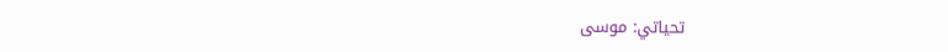تحياتي: موسى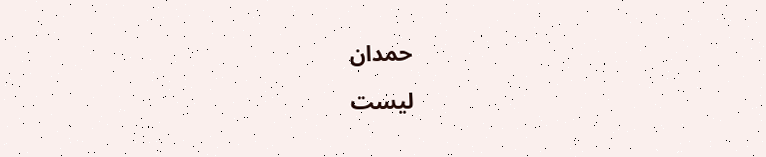حمدان

ليست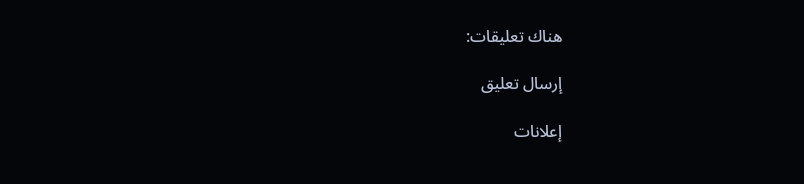هناك تعليقات:

إرسال تعليق

إعلانات